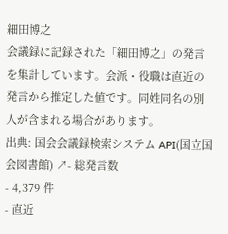細田博之
会議録に記録された「細田博之」の発言を集計しています。会派・役職は直近の発言から推定した値です。同姓同名の別人が含まれる場合があります。
出典: 国会会議録検索システム API(国立国会図書館) ↗- 総発言数
- 4,379 件
- 直近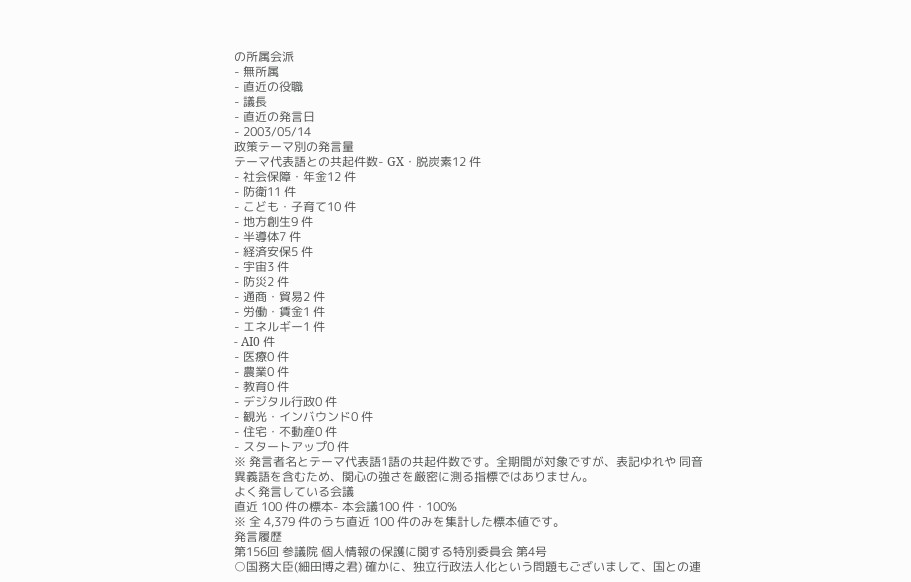の所属会派
- 無所属
- 直近の役職
- 議長
- 直近の発言日
- 2003/05/14
政策テーマ別の発言量
テーマ代表語との共起件数- GX・脱炭素12 件
- 社会保障・年金12 件
- 防衛11 件
- こども・子育て10 件
- 地方創生9 件
- 半導体7 件
- 経済安保5 件
- 宇宙3 件
- 防災2 件
- 通商・貿易2 件
- 労働・賃金1 件
- エネルギー1 件
- AI0 件
- 医療0 件
- 農業0 件
- 教育0 件
- デジタル行政0 件
- 観光・インバウンド0 件
- 住宅・不動産0 件
- スタートアップ0 件
※ 発言者名とテーマ代表語1語の共起件数です。全期間が対象ですが、表記ゆれや 同音異義語を含むため、関心の強さを厳密に測る指標ではありません。
よく発言している会議
直近 100 件の標本- 本会議100 件・100%
※ 全 4,379 件のうち直近 100 件のみを集計した標本値です。
発言履歴
第156回 参議院 個人情報の保護に関する特別委員会 第4号
○国務大臣(細田博之君) 確かに、独立行政法人化という問題もございまして、国との連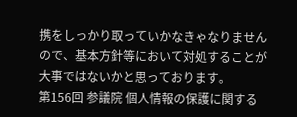携をしっかり取っていかなきゃなりませんので、基本方針等において対処することが大事ではないかと思っております。
第156回 参議院 個人情報の保護に関する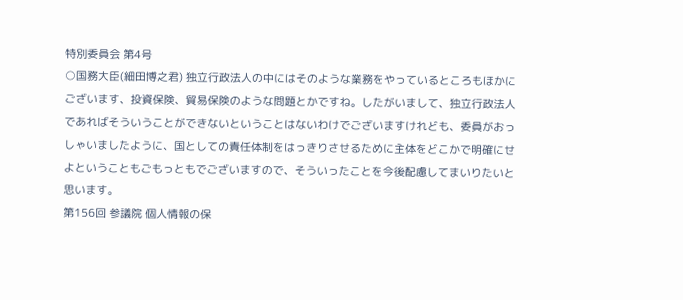特別委員会 第4号
○国務大臣(細田博之君) 独立行政法人の中にはそのような業務をやっているところもほかにございます、投資保険、貿易保険のような問題とかですね。したがいまして、独立行政法人であればそういうことができないということはないわけでございますけれども、委員がおっしゃいましたように、国としての責任体制をはっきりさせるために主体をどこかで明確にせよということもごもっともでございますので、そういったことを今後配慮してまいりたいと思います。
第156回 参議院 個人情報の保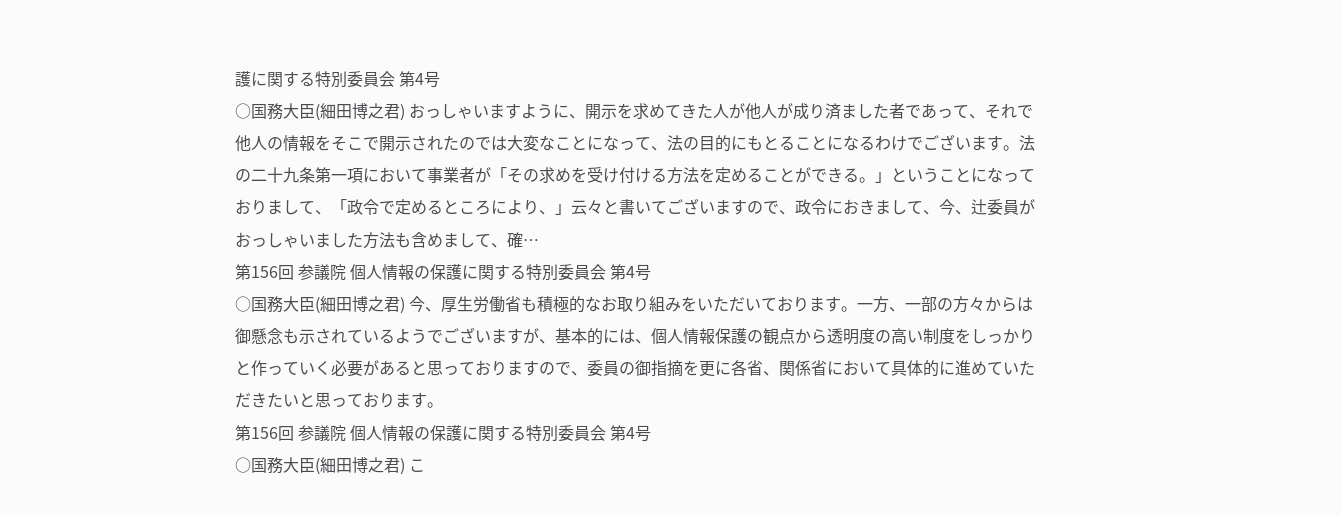護に関する特別委員会 第4号
○国務大臣(細田博之君) おっしゃいますように、開示を求めてきた人が他人が成り済ました者であって、それで他人の情報をそこで開示されたのでは大変なことになって、法の目的にもとることになるわけでございます。法の二十九条第一項において事業者が「その求めを受け付ける方法を定めることができる。」ということになっておりまして、「政令で定めるところにより、」云々と書いてございますので、政令におきまして、今、辻委員がおっしゃいました方法も含めまして、確…
第156回 参議院 個人情報の保護に関する特別委員会 第4号
○国務大臣(細田博之君) 今、厚生労働省も積極的なお取り組みをいただいております。一方、一部の方々からは御懸念も示されているようでございますが、基本的には、個人情報保護の観点から透明度の高い制度をしっかりと作っていく必要があると思っておりますので、委員の御指摘を更に各省、関係省において具体的に進めていただきたいと思っております。
第156回 参議院 個人情報の保護に関する特別委員会 第4号
○国務大臣(細田博之君) こ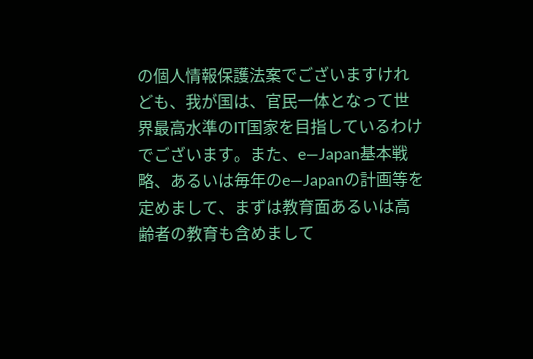の個人情報保護法案でございますけれども、我が国は、官民一体となって世界最高水準のIT国家を目指しているわけでございます。また、e—Japan基本戦略、あるいは毎年のe—Japanの計画等を定めまして、まずは教育面あるいは高齢者の教育も含めまして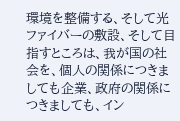環境を整備する、そして光ファイバーの敷設、そして目指すところは、我が国の社会を、個人の関係につきましても企業、政府の関係につきましても、イン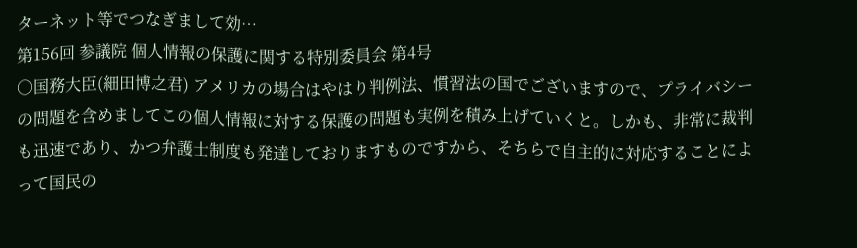ターネット等でつなぎまして効…
第156回 参議院 個人情報の保護に関する特別委員会 第4号
○国務大臣(細田博之君) アメリカの場合はやはり判例法、慣習法の国でございますので、プライバシーの問題を含めましてこの個人情報に対する保護の問題も実例を積み上げていくと。しかも、非常に裁判も迅速であり、かつ弁護士制度も発達しておりますものですから、そちらで自主的に対応することによって国民の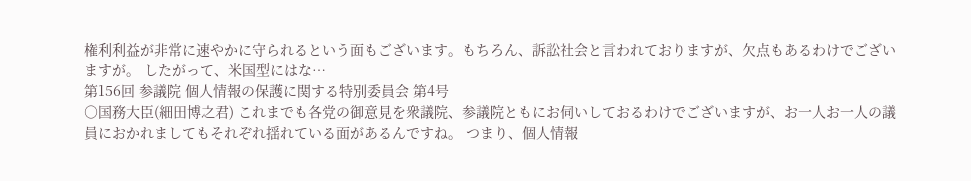権利利益が非常に速やかに守られるという面もございます。もちろん、訴訟社会と言われておりますが、欠点もあるわけでございますが。 したがって、米国型にはな…
第156回 参議院 個人情報の保護に関する特別委員会 第4号
○国務大臣(細田博之君) これまでも各党の御意見を衆議院、参議院ともにお伺いしておるわけでございますが、お一人お一人の議員におかれましてもそれぞれ揺れている面があるんですね。 つまり、個人情報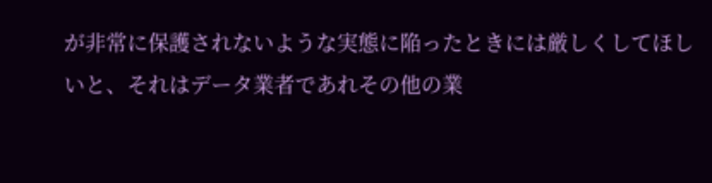が非常に保護されないような実態に陥ったときには厳しくしてほしいと、それはデータ業者であれその他の業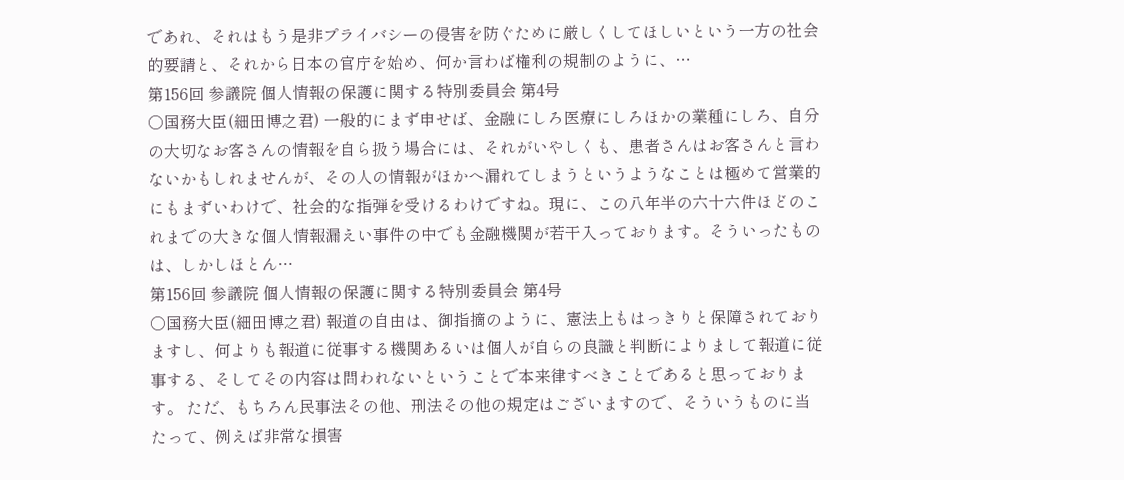であれ、それはもう是非プライバシーの侵害を防ぐために厳しくしてほしいという一方の社会的要請と、それから日本の官庁を始め、何か言わば権利の規制のように、…
第156回 参議院 個人情報の保護に関する特別委員会 第4号
○国務大臣(細田博之君) 一般的にまず申せば、金融にしろ医療にしろほかの業種にしろ、自分の大切なお客さんの情報を自ら扱う場合には、それがいやしくも、患者さんはお客さんと言わないかもしれませんが、その人の情報がほかへ漏れてしまうというようなことは極めて営業的にもまずいわけで、社会的な指弾を受けるわけですね。現に、この八年半の六十六件ほどのこれまでの大きな個人情報漏えい事件の中でも金融機関が若干入っております。そういったものは、しかしほとん…
第156回 参議院 個人情報の保護に関する特別委員会 第4号
○国務大臣(細田博之君) 報道の自由は、御指摘のように、憲法上もはっきりと保障されておりますし、何よりも報道に従事する機関あるいは個人が自らの良識と判断によりまして報道に従事する、そしてその内容は問われないということで本来律すべきことであると思っております。 ただ、もちろん民事法その他、刑法その他の規定はございますので、そういうものに当たって、例えば非常な損害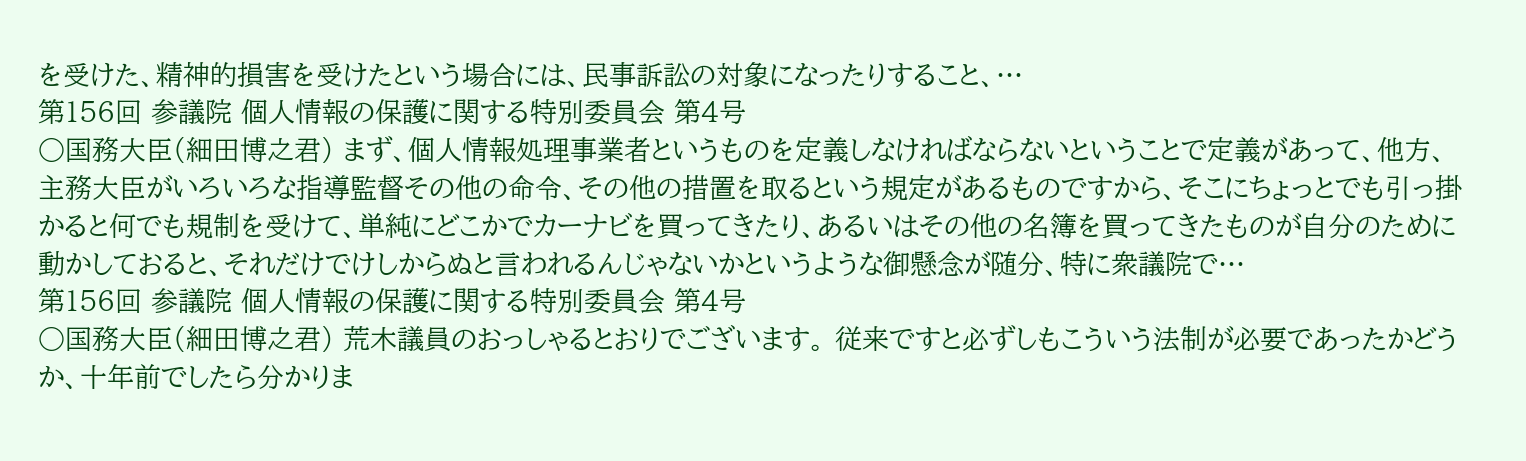を受けた、精神的損害を受けたという場合には、民事訴訟の対象になったりすること、…
第156回 参議院 個人情報の保護に関する特別委員会 第4号
○国務大臣(細田博之君) まず、個人情報処理事業者というものを定義しなければならないということで定義があって、他方、主務大臣がいろいろな指導監督その他の命令、その他の措置を取るという規定があるものですから、そこにちょっとでも引っ掛かると何でも規制を受けて、単純にどこかでカーナビを買ってきたり、あるいはその他の名簿を買ってきたものが自分のために動かしておると、それだけでけしからぬと言われるんじゃないかというような御懸念が随分、特に衆議院で…
第156回 参議院 個人情報の保護に関する特別委員会 第4号
○国務大臣(細田博之君) 荒木議員のおっしゃるとおりでございます。 従来ですと必ずしもこういう法制が必要であったかどうか、十年前でしたら分かりま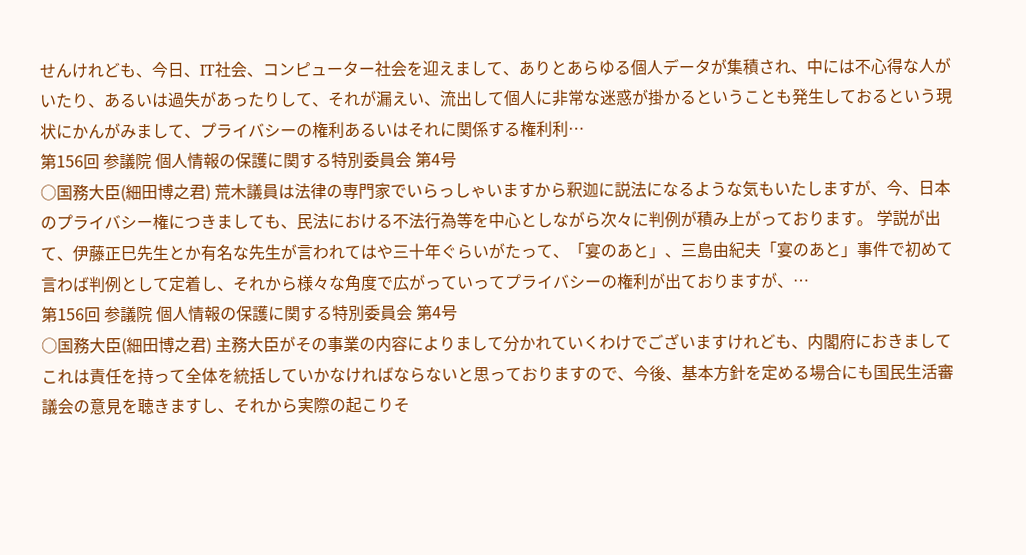せんけれども、今日、IT社会、コンピューター社会を迎えまして、ありとあらゆる個人データが集積され、中には不心得な人がいたり、あるいは過失があったりして、それが漏えい、流出して個人に非常な迷惑が掛かるということも発生しておるという現状にかんがみまして、プライバシーの権利あるいはそれに関係する権利利…
第156回 参議院 個人情報の保護に関する特別委員会 第4号
○国務大臣(細田博之君) 荒木議員は法律の専門家でいらっしゃいますから釈迦に説法になるような気もいたしますが、今、日本のプライバシー権につきましても、民法における不法行為等を中心としながら次々に判例が積み上がっております。 学説が出て、伊藤正巳先生とか有名な先生が言われてはや三十年ぐらいがたって、「宴のあと」、三島由紀夫「宴のあと」事件で初めて言わば判例として定着し、それから様々な角度で広がっていってプライバシーの権利が出ておりますが、…
第156回 参議院 個人情報の保護に関する特別委員会 第4号
○国務大臣(細田博之君) 主務大臣がその事業の内容によりまして分かれていくわけでございますけれども、内閣府におきましてこれは責任を持って全体を統括していかなければならないと思っておりますので、今後、基本方針を定める場合にも国民生活審議会の意見を聴きますし、それから実際の起こりそ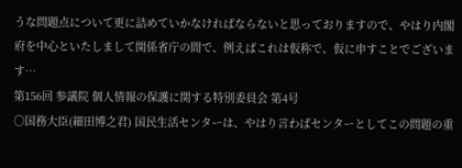うな問題点について更に詰めていかなければならないと思っておりますので、やはり内閣府を中心といたしまして関係省庁の間で、例えばこれは仮称で、仮に申すことでございます…
第156回 参議院 個人情報の保護に関する特別委員会 第4号
○国務大臣(細田博之君) 国民生活センターは、やはり言わばセンターとしてこの問題の重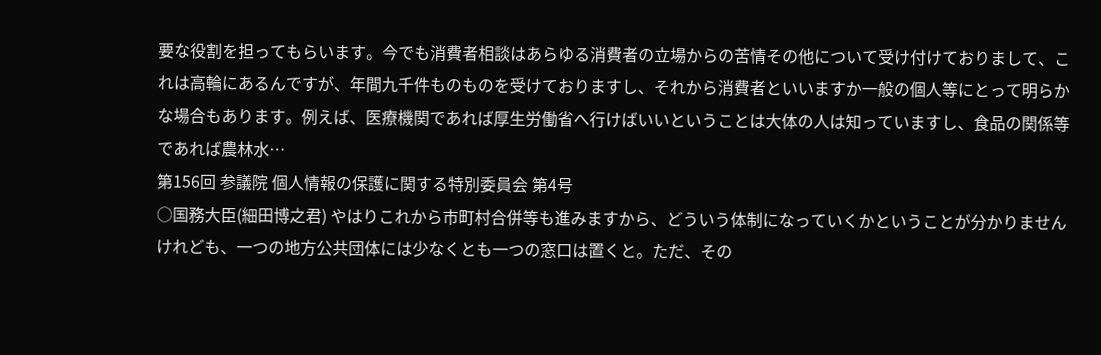要な役割を担ってもらいます。今でも消費者相談はあらゆる消費者の立場からの苦情その他について受け付けておりまして、これは高輪にあるんですが、年間九千件ものものを受けておりますし、それから消費者といいますか一般の個人等にとって明らかな場合もあります。例えば、医療機関であれば厚生労働省へ行けばいいということは大体の人は知っていますし、食品の関係等であれば農林水…
第156回 参議院 個人情報の保護に関する特別委員会 第4号
○国務大臣(細田博之君) やはりこれから市町村合併等も進みますから、どういう体制になっていくかということが分かりませんけれども、一つの地方公共団体には少なくとも一つの窓口は置くと。ただ、その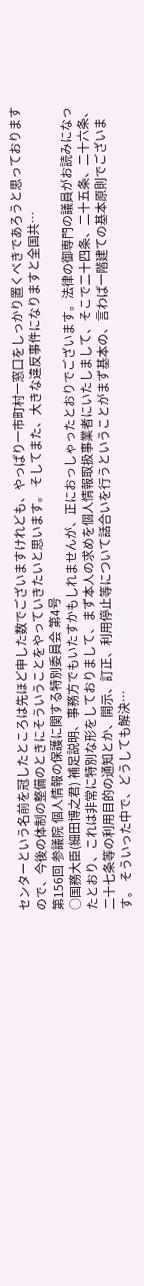センターという名前を冠したところは先ほど申した数でございますけれども、やっぱり一市町村一窓口をしっかり置くべきであろうと思っておりますので、今後の体制の整備のときにそういうことをやっていきたいと思います。 そしてまた、大きな違反事件になりますと全国共…
第156回 参議院 個人情報の保護に関する特別委員会 第4号
○国務大臣(細田博之君) 補足説明、事務方でもいたすかもしれませんが、正におっしゃったとおりでございます。法律の御専門の議員がお読みになったとおり、これは非常に特別な形をしておりまして、まず本人の求めを個人情報取扱事業者にいたしまして、そこで二十四条、二十五条、二十六条、二十七条等の利用目的の通知とか、開示、訂正、利用停止等について話合いを行うということがまず基本の、言わば一階建ての基本原則でございます。 そういった中で、どうしても解決…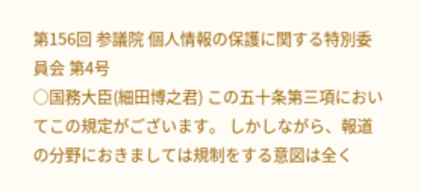第156回 参議院 個人情報の保護に関する特別委員会 第4号
○国務大臣(細田博之君) この五十条第三項においてこの規定がございます。 しかしながら、報道の分野におきましては規制をする意図は全く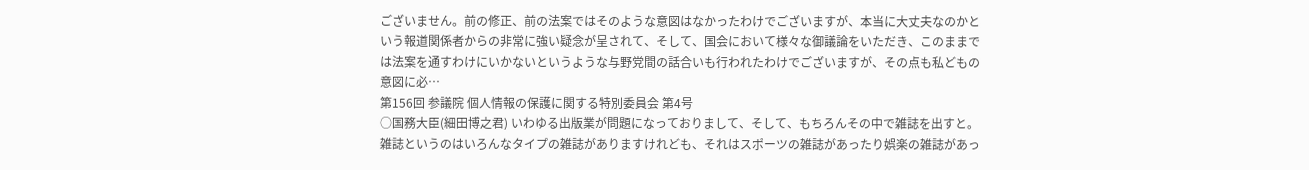ございません。前の修正、前の法案ではそのような意図はなかったわけでございますが、本当に大丈夫なのかという報道関係者からの非常に強い疑念が呈されて、そして、国会において様々な御議論をいただき、このままでは法案を通すわけにいかないというような与野党間の話合いも行われたわけでございますが、その点も私どもの意図に必…
第156回 参議院 個人情報の保護に関する特別委員会 第4号
○国務大臣(細田博之君) いわゆる出版業が問題になっておりまして、そして、もちろんその中で雑誌を出すと。雑誌というのはいろんなタイプの雑誌がありますけれども、それはスポーツの雑誌があったり娯楽の雑誌があっ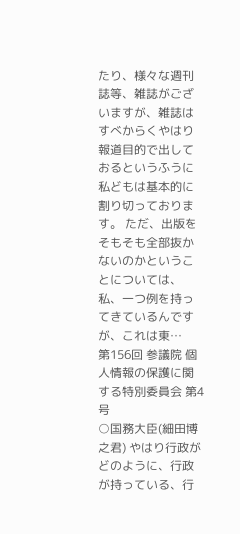たり、様々な週刊誌等、雑誌がございますが、雑誌はすべからくやはり報道目的で出しておるというふうに私どもは基本的に割り切っております。 ただ、出版をそもそも全部抜かないのかということについては、私、一つ例を持ってきているんですが、これは東…
第156回 参議院 個人情報の保護に関する特別委員会 第4号
○国務大臣(細田博之君) やはり行政がどのように、行政が持っている、行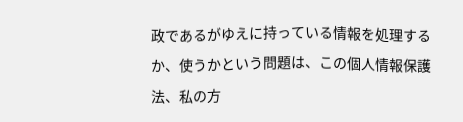政であるがゆえに持っている情報を処理するか、使うかという問題は、この個人情報保護法、私の方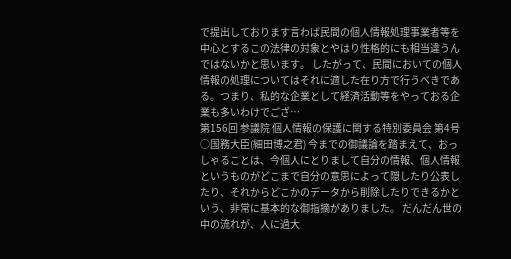で提出しております言わば民間の個人情報処理事業者等を中心とするこの法律の対象とやはり性格的にも相当違うんではないかと思います。 したがって、民間においての個人情報の処理についてはそれに適した在り方で行うべきである。つまり、私的な企業として経済活動等をやっておる企業も多いわけでござ…
第156回 参議院 個人情報の保護に関する特別委員会 第4号
○国務大臣(細田博之君) 今までの御議論を踏まえて、おっしゃることは、今個人にとりまして自分の情報、個人情報というものがどこまで自分の意思によって隠したり公表したり、それからどこかのデータから削除したりできるかという、非常に基本的な御指摘がありました。 だんだん世の中の流れが、人に過大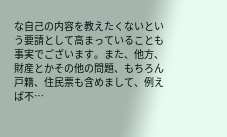な自己の内容を教えたくないという要請として高まっていることも事実でございます。また、他方、財産とかその他の問題、もちろん戸籍、住民票も含めまして、例えば不…